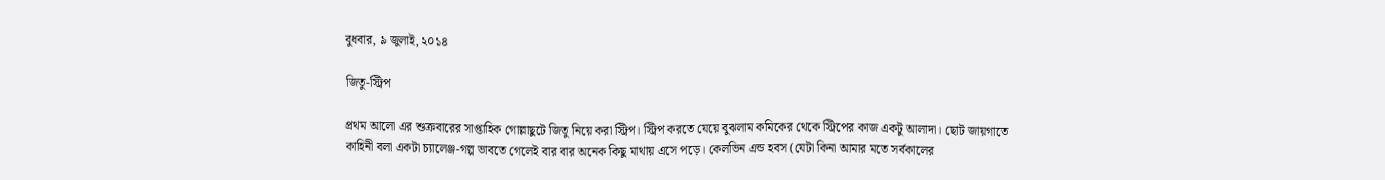বুধবার, ৯ জুলাই, ২০১৪

জিতু-স্ট্রিপ

প্রথম আলো এর শুক্রবারের সাপ্তাহিক গোল্লাছুটে জিতু নিয়ে করা স্ট্রিপ। স্ট্রিপ করতে যেয়ে বুঝলাম কমিকের থেকে স্ট্রিপের কাজ একটু আলাদা। ছোট জায়গাতে কাহিনী বলা একটা চ্যালেঞ্জ-গল্প ভাবতে গেলেই বার বার অনেক কিছু মাথায় এসে পড়ে। কেলভিন এন্ড হবস (যেটা কিনা আমার মতে সর্বকালের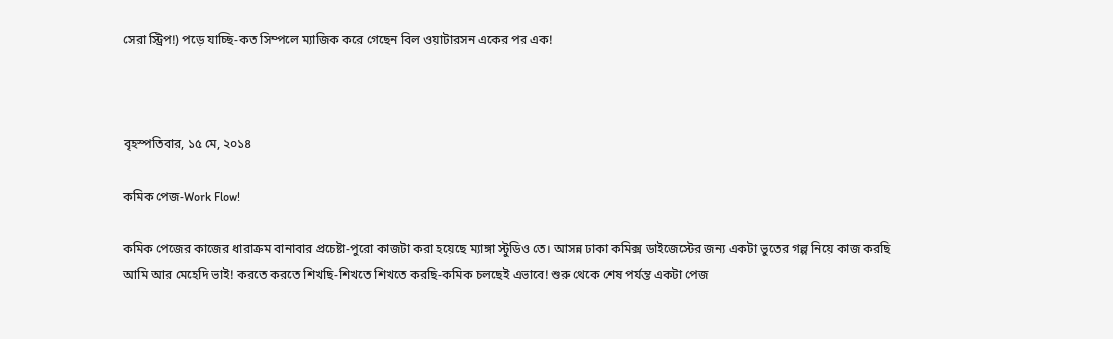সেরা স্ট্রিপ!) পড়ে যাচ্ছি-কত সিম্পলে ম্যাজিক করে গেছেন বিল ওয়াটারসন একের পর এক!



বৃহস্পতিবার, ১৫ মে, ২০১৪

কমিক পেজ-Work Flow!

কমিক পেজের কাজের ধারাক্রম বানাবার প্রচেষ্টা-পুরো কাজটা করা হয়েছে ম্যাঙ্গা স্টুডিও তে। আসন্ন ঢাকা কমিক্স ডাইজেস্টের জন্য একটা ভুতের গল্প নিয়ে কাজ করছি আমি আর মেহেদি ভাই! করতে করতে শিখছি-শিখতে শিখতে করছি-কমিক চলছেই এভাবে! শুরু থেকে শেষ পর্যন্ত একটা পেজ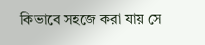কিভাবে সহজে করা যায় সে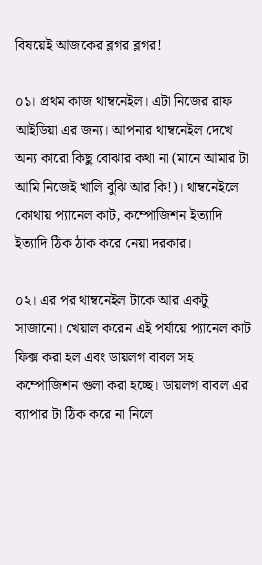বিষয়েই আজকের ব্লগর ব্লগর!

০১। প্রথম কাজ থাম্বনেইল। এটা নিজের রাফ আইডিয়া এর জন্য। আপনার থাম্বনেইল দেখে অন্য কারো কিছু বোঝার কথা না (মানে আমার টা আমি নিজেই খালি বুঝি আর কি!)। থাম্বনেইলে কোথায় প্যানেল কাট, কম্পোজিশন ইত্যাদি ইত্যাদি ঠিক ঠাক করে নেয়া দরকার।

০২। এর পর থাম্বনেইল টাকে আর একটু সাজানো। খেয়াল করেন এই পর্যায়ে প্যানেল কাট ফিক্স করা হল এবং ডায়লগ বাবল সহ কম্পোজিশন গুলা করা হচ্ছে। ডায়লগ বাবল এর ব্যাপার টা ঠিক করে না নিলে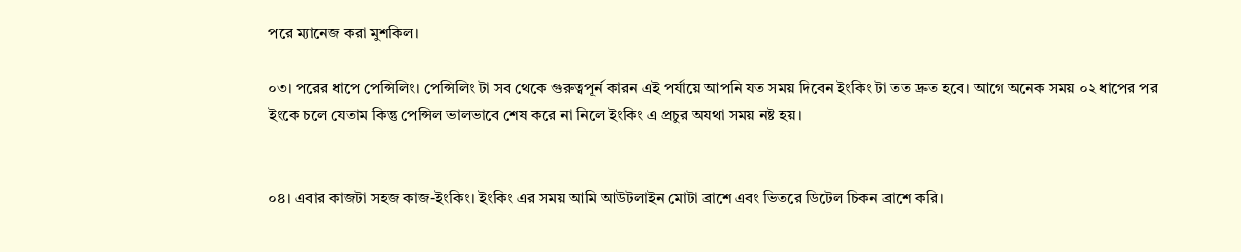পরে ম্যানেজ করা মুশকিল।

০৩। পরের ধাপে পেন্সিলিং। পেন্সিলিং টা সব থেকে গুরুত্বপূর্ন কারন এই পর্যায়ে আপনি যত সময় দিবেন ইংকিং টা তত দ্রুত হবে। আগে অনেক সময় ০২ ধাপের পর ইংকে চলে যেতাম কিন্তু পেন্সিল ভালভাবে শেষ করে না নিলে ইংকিং এ প্রচুর অযথা সময় নষ্ট হয়।


০৪। এবার কাজটা সহজ কাজ-ইংকিং। ইংকিং এর সময় আমি আউটলাইন মোটা ব্রাশে এবং ভিতরে ডিটেল চিকন ব্রাশে করি।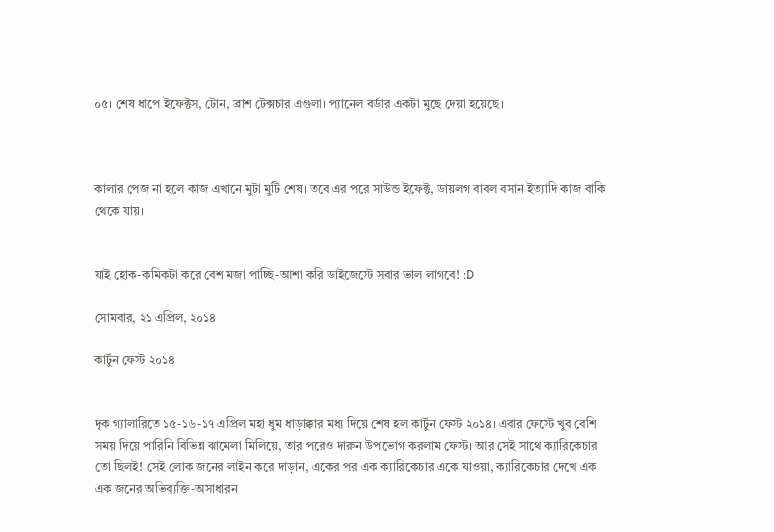০৫। শেষ ধাপে ইফেক্টস, টোন, ব্রাশ টেক্সচার এগুলা। প্যানেল বর্ডার একটা মুছে দেয়া হয়েছে।



কালার পেজ না হলে কাজ এখানে মুটা মুটি শেষ। তবে এর পরে সাউন্ড ইফেক্ট, ডায়লগ বাবল বসান ইত্যাদি কাজ বাকি থেকে যায়।


যাই হোক-কমিকটা করে বেশ মজা পাচ্ছি-আশা করি ডাইজেস্টে সবার ভাল লাগবে! :D

সোমবার, ২১ এপ্রিল, ২০১৪

কার্টুন ফেস্ট ২০১৪


দৃক গ্যালারিতে ১৫-১৬-১৭ এপ্রিল মহা ধুম ধাড়াক্কার মধ্য দিয়ে শেষ হল কার্টুন ফেস্ট ২০১৪। এবার ফেস্টে খুব বেশি সময় দিয়ে পারিনি বিভিন্ন ঝামেলা মিলিয়ে, তার পরেও দারুন উপভোগ করলাম ফেস্ট। আর সেই সাথে ক্যারিকেচার তো ছিলই! সেই লোক জনের লাইন করে দাড়ান, একের পর এক ক্যারিকেচার একে যাওয়া, ক্যারিকেচার দেখে এক এক জনের অভিব্যক্তি-অসাধারন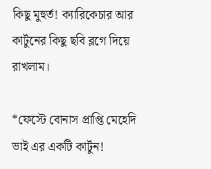কিছু মুহুর্ত! ক্যারিকেচার আর কার্টুনের কিছু ছবি ব্লগে দিয়ে রাখলাম।

*ফেস্টে বোনাস প্রাপ্তি মেহেদি ভাই এর একটি কার্টুন!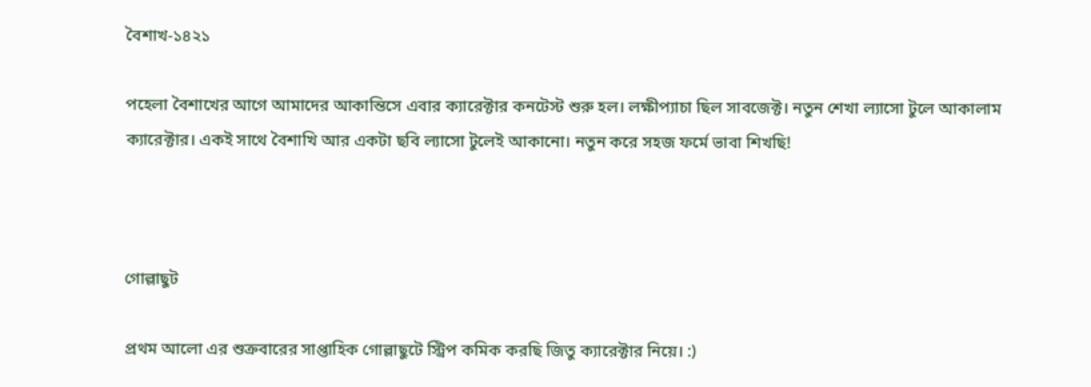বৈশাখ-১৪২১

পহেলা বৈশাখের আগে আমাদের আকান্তিসে এবার ক্যারেক্টার কনটেস্ট শুরু হল। লক্ষীপ্যাচা ছিল সাবজেক্ট। নতুন শেখা ল্যাসো টুলে আকালাম ক্যারেক্টার। একই সাথে বৈশাখি আর একটা ছবি ল্যাসো টুলেই আকানো। নতুন করে সহজ ফর্মে ভাবা শিখছি!



গোল্লাছুট

প্রথম আলো এর শুক্রবারের সাপ্তাহিক গোল্লাছুটে স্ট্রিপ কমিক করছি জিতু ক্যারেক্টার নিয়ে। :)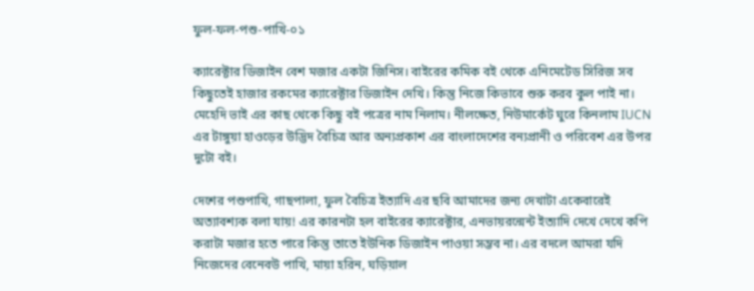ফুল-ফল-পশু-পাখি-০১

ক্যারেক্টার ডিজাইন বেশ মজার একটা জিনিস। বাইরের কমিক বই থেকে এনিমেটেড সিরিজ সব কিছুতেই হাজার রকমের ক্যারেক্টার ডিজাইন দেখি। কিন্তু নিজে কিভাবে শুরু করব কুল পাই না। মেহেদি ভাই এর কাছ থেকে কিছু বই পত্রের নাম নিলাম। নীলক্ষেত, নিউমার্কেট ঘুরে কিনলাম IUCN এর টাঙ্গুয়া হাওড়ের উদ্ভিদ বৈচিত্র আর অন্যপ্রকাশ এর বাংলাদেশের বন্যপ্রানী ও পরিবেশ এর উপর দুটো বই।

দেশের পশুপাখি, গাছপালা, ফুল বৈচিত্র ইত্যাদি এর ছবি আমাদের জন্য দেখাটা একেবারেই অত্যাবশ্যক বলা যায়! এর কারনটা হল বাইরের ক্যারেক্টার, এনভায়রন্মেন্ট ইত্যাদি দেখে দেখে কপি করাটা মজার হতে পারে কিন্তু তাতে ইউনিক ডিজাইন পাওয়া সম্ভব না। এর বদলে আমরা যদি নিজেদের বেনেবউ পাখি, মায়া হরিন, ঘড়িয়াল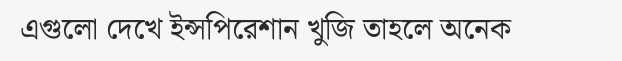এগুলো দেখে ইন্সপিরেশান খুজি তাহলে অনেক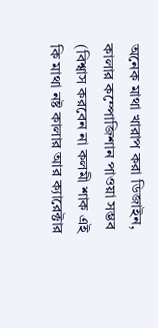অনেক মাথা খারাপ করা ডিজাইন, কালার কম্পোজিশান পাওয়া সম্ভব (বিশ্বাস করবেন না কলমী শাক এই কি মাথা নষ্ট কালার আর ক্যারেক্টার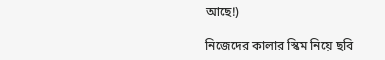আছে!)

নিজেদের কালার স্কিম নিয়ে ছবি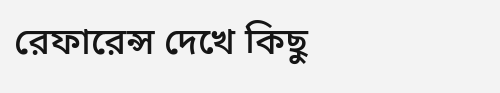রেফারেন্স দেখে কিছু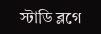স্টাডি ব্লগে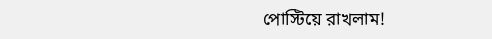পোস্টিয়ে রাখলাম!